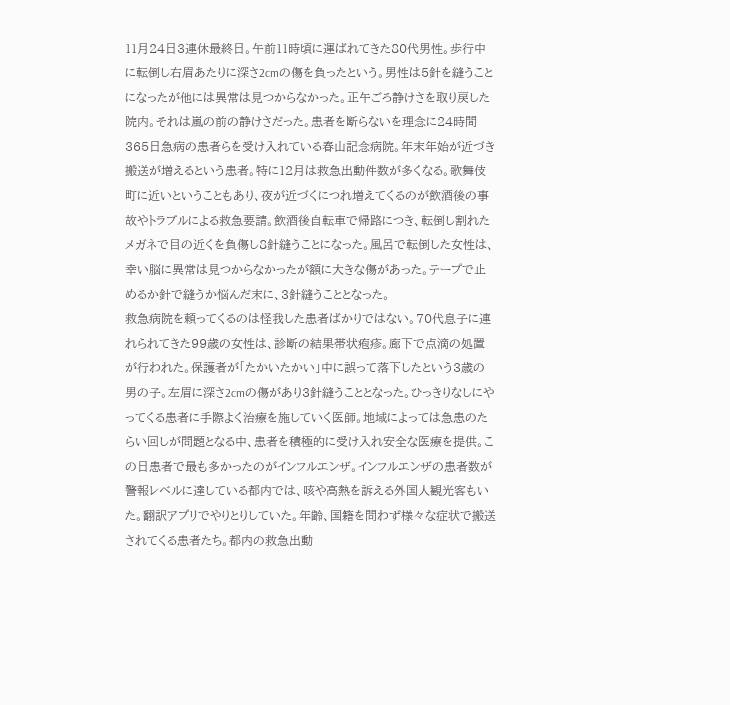11月24日3連休最終日。午前11時頃に運ばれてきた80代男性。歩行中に転倒し右眉あたりに深さ2cmの傷を負ったという。男性は5針を縫うことになったが他には異常は見つからなかった。正午ごろ静けさを取り戻した院内。それは嵐の前の静けさだった。患者を断らないを理念に24時間365日急病の患者らを受け入れている春山記念病院。年末年始が近づき搬送が増えるという患者。特に12月は救急出動件数が多くなる。歌舞伎町に近いということもあり、夜が近づくにつれ増えてくるのが飲酒後の事故やトラブルによる救急要請。飲酒後自転車で帰路につき、転倒し割れたメガネで目の近くを負傷し8針縫うことになった。風呂で転倒した女性は、幸い脳に異常は見つからなかったが額に大きな傷があった。テープで止めるか針で縫うか悩んだ末に、3針縫うこととなった。
救急病院を頼ってくるのは怪我した患者ばかりではない。70代息子に連れられてきた99歳の女性は、診断の結果帯状疱疹。廊下で点滴の処置が行われた。保護者が「たかいたかい」中に誤って落下したという3歳の男の子。左眉に深さ2cmの傷があり3針縫うこととなった。ひっきりなしにやってくる患者に手際よく治療を施していく医師。地域によっては急患のたらい回しが問題となる中、患者を積極的に受け入れ安全な医療を提供。この日患者で最も多かったのがインフルエンザ。インフルエンザの患者数が警報レベルに達している都内では、咳や高熱を訴える外国人観光客もいた。翻訳アプリでやりとりしていた。年齢、国籍を問わず様々な症状で搬送されてくる患者たち。都内の救急出動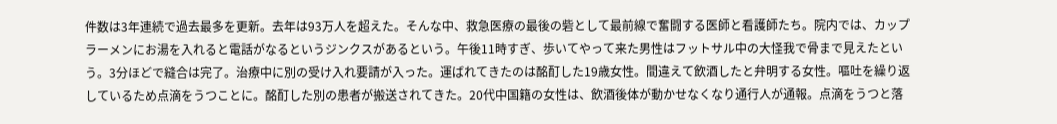件数は3年連続で過去最多を更新。去年は93万人を超えた。そんな中、救急医療の最後の砦として最前線で奮闘する医師と看護師たち。院内では、カップラーメンにお湯を入れると電話がなるというジンクスがあるという。午後11時すぎ、歩いてやって来た男性はフットサル中の大怪我で骨まで見えたという。3分ほどで縫合は完了。治療中に別の受け入れ要請が入った。運ばれてきたのは酩酊した19歳女性。間違えて飲酒したと弁明する女性。嘔吐を繰り返しているため点滴をうつことに。酩酊した別の患者が搬送されてきた。20代中国籍の女性は、飲酒後体が動かせなくなり通行人が通報。点滴をうつと落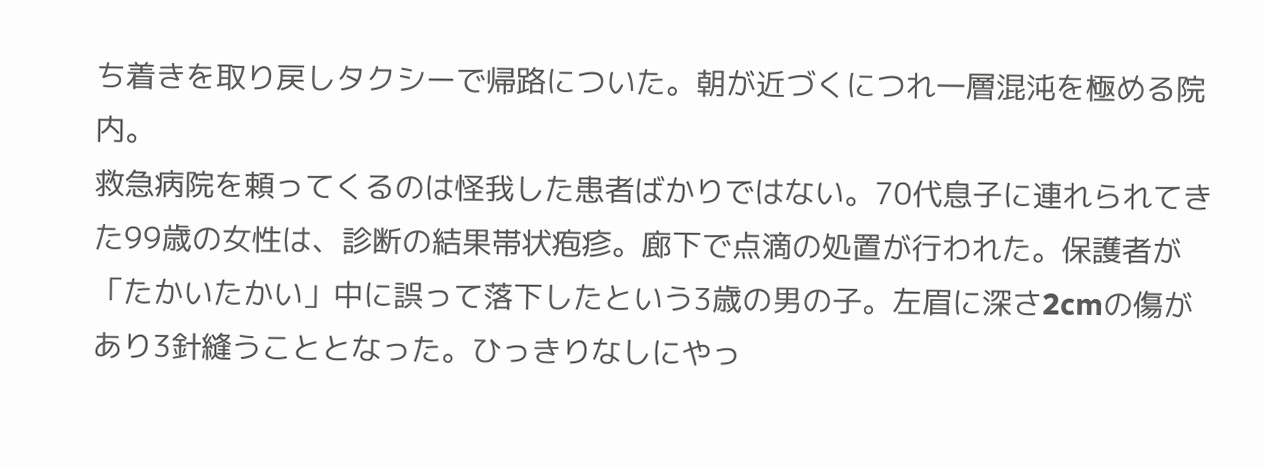ち着きを取り戻しタクシーで帰路についた。朝が近づくにつれ一層混沌を極める院内。
救急病院を頼ってくるのは怪我した患者ばかりではない。70代息子に連れられてきた99歳の女性は、診断の結果帯状疱疹。廊下で点滴の処置が行われた。保護者が「たかいたかい」中に誤って落下したという3歳の男の子。左眉に深さ2cmの傷があり3針縫うこととなった。ひっきりなしにやっ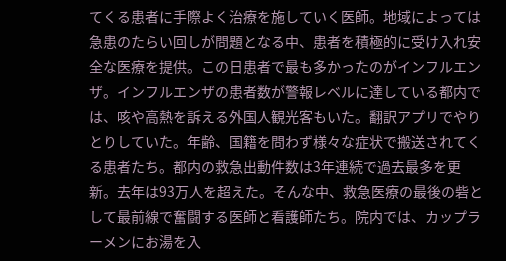てくる患者に手際よく治療を施していく医師。地域によっては急患のたらい回しが問題となる中、患者を積極的に受け入れ安全な医療を提供。この日患者で最も多かったのがインフルエンザ。インフルエンザの患者数が警報レベルに達している都内では、咳や高熱を訴える外国人観光客もいた。翻訳アプリでやりとりしていた。年齢、国籍を問わず様々な症状で搬送されてくる患者たち。都内の救急出動件数は3年連続で過去最多を更新。去年は93万人を超えた。そんな中、救急医療の最後の砦として最前線で奮闘する医師と看護師たち。院内では、カップラーメンにお湯を入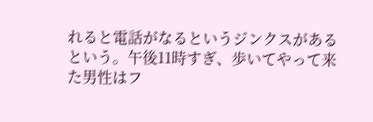れると電話がなるというジンクスがあるという。午後11時すぎ、歩いてやって来た男性はフ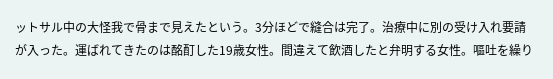ットサル中の大怪我で骨まで見えたという。3分ほどで縫合は完了。治療中に別の受け入れ要請が入った。運ばれてきたのは酩酊した19歳女性。間違えて飲酒したと弁明する女性。嘔吐を繰り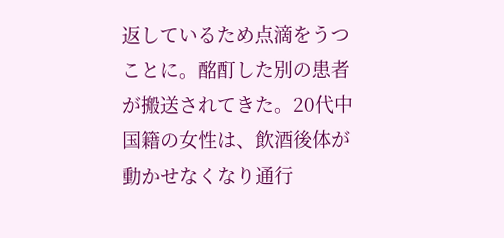返しているため点滴をうつことに。酩酊した別の患者が搬送されてきた。20代中国籍の女性は、飲酒後体が動かせなくなり通行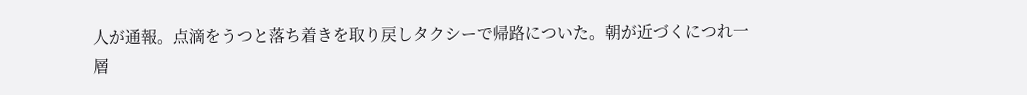人が通報。点滴をうつと落ち着きを取り戻しタクシーで帰路についた。朝が近づくにつれ一層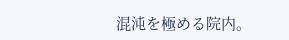混沌を極める院内。